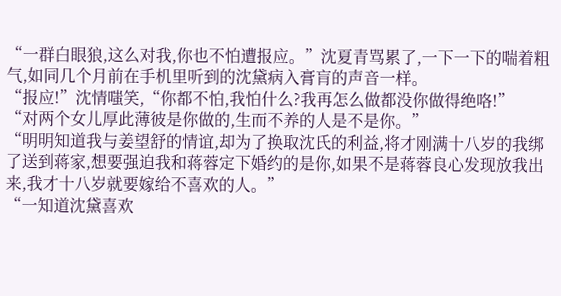“一群白眼狼,这么对我,你也不怕遭报应。”沈夏青骂累了,一下一下的喘着粗气,如同几个月前在手机里听到的沈黛病入膏肓的声音一样。
“报应!”沈情嗤笑,“你都不怕,我怕什么?我再怎么做都没你做得绝咯!”
“对两个女儿厚此薄彼是你做的,生而不养的人是不是你。”
“明明知道我与姜望舒的情谊,却为了换取沈氏的利益,将才刚满十八岁的我绑了送到蒋家,想要强迫我和蒋蓉定下婚约的是你,如果不是蒋蓉良心发现放我出来,我才十八岁就要嫁给不喜欢的人。”
“一知道沈黛喜欢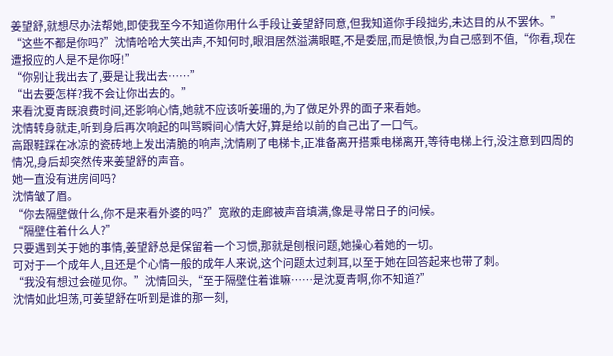姜望舒,就想尽办法帮她,即使我至今不知道你用什么手段让姜望舒同意,但我知道你手段拙劣,未达目的从不罢休。”
“这些不都是你吗?”沈情哈哈大笑出声,不知何时,眼泪居然溢满眼眶,不是委屈,而是愤恨,为自己感到不值,“你看,现在遭报应的人是不是你呀!”
“你别让我出去了,要是让我出去……”
“出去要怎样?我不会让你出去的。”
来看沈夏青既浪费时间,还影响心情,她就不应该听姜珊的,为了做足外界的面子来看她。
沈情转身就走,听到身后再次响起的叫骂瞬间心情大好,算是给以前的自己出了一口气。
高跟鞋踩在冰凉的瓷砖地上发出清脆的响声,沈情刷了电梯卡,正准备离开搭乘电梯离开,等待电梯上行,没注意到四周的情况,身后却突然传来姜望舒的声音。
她一直没有进房间吗?
沈情皱了眉。
“你去隔壁做什么,你不是来看外婆的吗?”宽敞的走廊被声音填满,像是寻常日子的问候。
“隔壁住着什么人?”
只要遇到关于她的事情,姜望舒总是保留着一个习惯,那就是刨根问题,她操心着她的一切。
可对于一个成年人,且还是个心情一般的成年人来说,这个问题太过刺耳,以至于她在回答起来也带了刺。
“我没有想过会碰见你。”沈情回头,“至于隔壁住着谁嘛……是沈夏青啊,你不知道?”
沈情如此坦荡,可姜望舒在听到是谁的那一刻,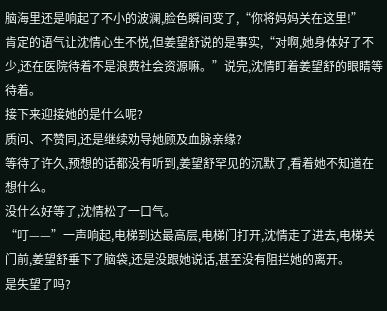脑海里还是响起了不小的波澜,脸色瞬间变了,“你将妈妈关在这里!”
肯定的语气让沈情心生不悦,但姜望舒说的是事实,“对啊,她身体好了不少,还在医院待着不是浪费社会资源嘛。”说完,沈情盯着姜望舒的眼睛等待着。
接下来迎接她的是什么呢?
质问、不赞同,还是继续劝导她顾及血脉亲缘?
等待了许久,预想的话都没有听到,姜望舒罕见的沉默了,看着她不知道在想什么。
没什么好等了,沈情松了一口气。
“叮——”一声响起,电梯到达最高层,电梯门打开,沈情走了进去,电梯关门前,姜望舒垂下了脑袋,还是没跟她说话,甚至没有阻拦她的离开。
是失望了吗?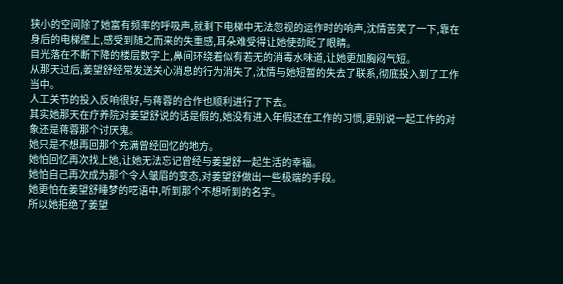狭小的空间除了她富有频率的呼吸声,就剩下电梯中无法忽视的运作时的响声,沈情苦笑了一下,靠在身后的电梯壁上,感受到随之而来的失重感,耳朵难受得让她使劲眨了眼睛。
目光落在不断下降的楼层数字上,鼻间环绕着似有若无的消毒水味道,让她更加胸闷气短。
从那天过后,姜望舒经常发送关心消息的行为消失了,沈情与她短暂的失去了联系,彻底投入到了工作当中。
人工关节的投入反响很好,与蒋蓉的合作也顺利进行了下去。
其实她那天在疗养院对姜望舒说的话是假的,她没有进入年假还在工作的习惯,更别说一起工作的对象还是蒋蓉那个讨厌鬼。
她只是不想再回那个充满曾经回忆的地方。
她怕回忆再次找上她,让她无法忘记曾经与姜望舒一起生活的幸福。
她怕自己再次成为那个令人皱眉的变态,对姜望舒做出一些极端的手段。
她更怕在姜望舒睡梦的呓语中,听到那个不想听到的名字。
所以她拒绝了姜望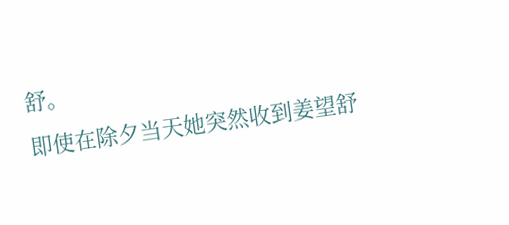舒。
即使在除夕当天她突然收到姜望舒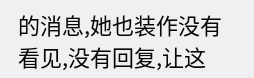的消息,她也装作没有看见,没有回复,让这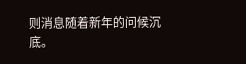则消息随着新年的问候沉底。